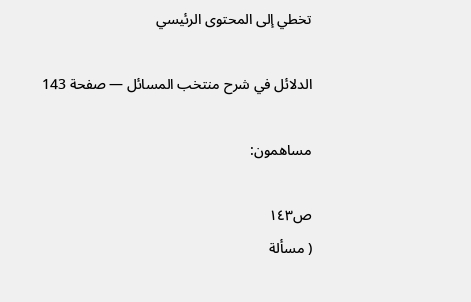تخطي إلى المحتوى الرئيسي

الدلائل في شرح منتخب المسائل — صفحة 143

مساهمون:

ص١٤٣
( مسألة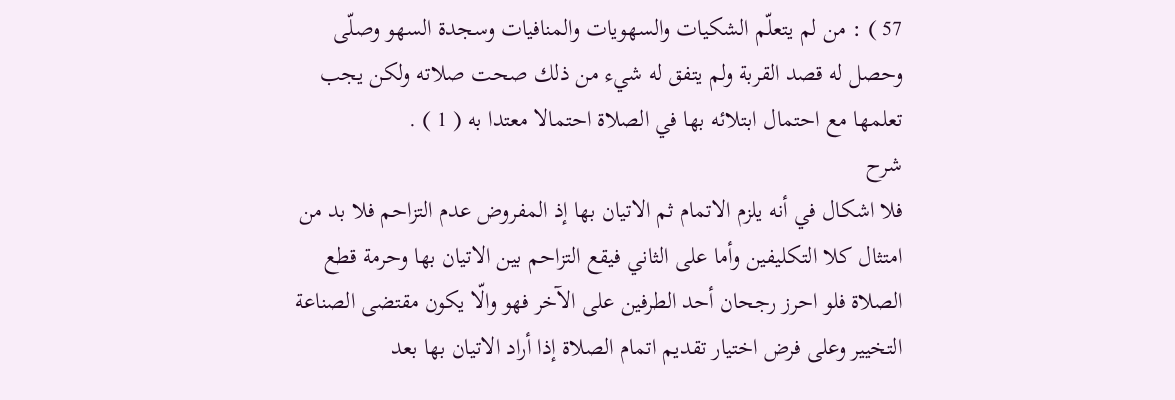57 ) : من لم يتعلّم الشكيات والسهويات والمنافيات وسجدة السهو وصلّى وحصل له قصد القربة ولم يتفق له شيء من ذلك صحت صلاته ولكن يجب تعلمها مع احتمال ابتلائه بها في الصلاة احتمالا معتدا به ( 1 ) .
شرح
فلا اشكال في أنه يلزم الاتمام ثم الاتيان بها إذ المفروض عدم التزاحم فلا بد من امتثال كلا التكليفين وأما على الثاني فيقع التزاحم بين الاتيان بها وحرمة قطع الصلاة فلو احرز رجحان أحد الطرفين على الآخر فهو والّا يكون مقتضى الصناعة التخيير وعلى فرض اختيار تقديم اتمام الصلاة إذا أراد الاتيان بها بعد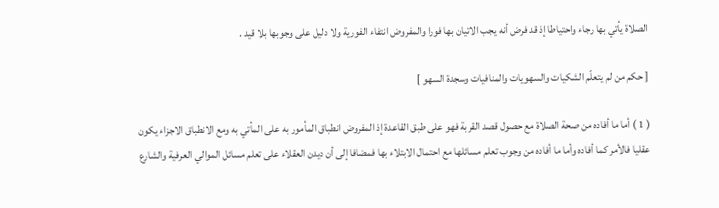الصلاة يأتي بها رجاء واحتياطا إذ قد فرض أنه يجب الاتيان بها فورا والمفروض انتفاء الفورية ولا دليل على وجوبها بلا قيد .

[ حكم من لم يتعلّم الشكيات والسهويات والمنافيات وسجدة السهو ]

( 1 ) أما ما أفاده من صحة الصلاة مع حصول قصد القربة فهو على طبق القاعدة إذ المفروض انطباق المأمور به على المأتي به ومع الانطباق الاجزاء يكون عقليا فالأمر كما أفاده وأما ما أفاده من وجوب تعلم مسائلها مع احتمال الابتلاء بها فمضافا إلى أن ديدن العقلاء على تعلم مسائل الموالي العرفية والشارع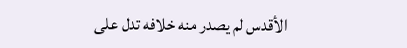الأقدس لم يصدر منه خلافه تدل على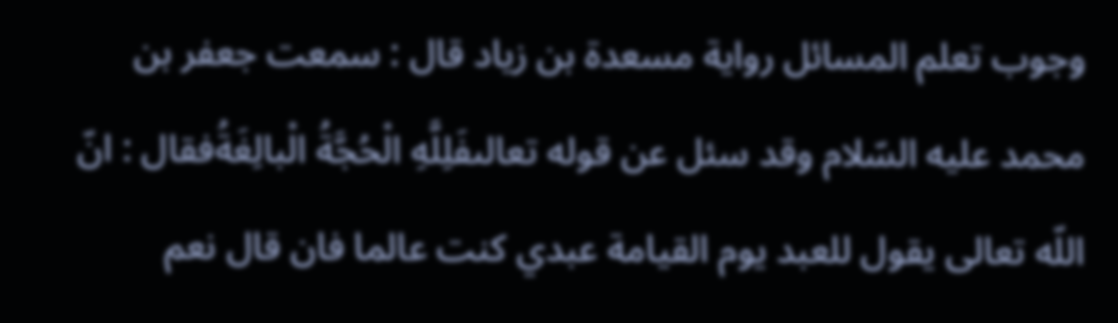وجوب تعلم المسائل رواية مسعدة بن زياد قال : سمعت جعفر بن محمد عليه السّلام وقد سئل عن قوله تعالىفَلِلَّهِ الْحُجَّةُ الْبالِغَةُفقال : انّ اللّه تعالى يقول للعبد يوم القيامة عبدي كنت عالما فان قال نعم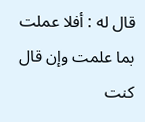قال له : أفلا عملت بما علمت وإن قال كنت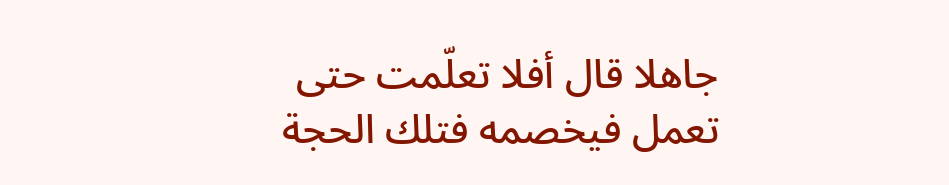جاهلا قال أفلا تعلّمت حتى تعمل فيخصمه فتلك الحجة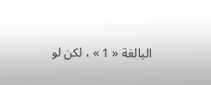البالغة « 1 » ، لكن لو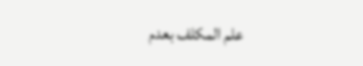علم المكلف بعدم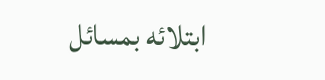ابتلائه بمسائل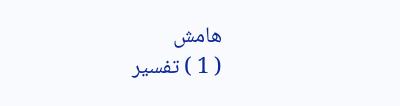هامش
( 1 ) تفسير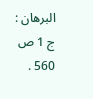البرهان : ج 1 ص 560 .